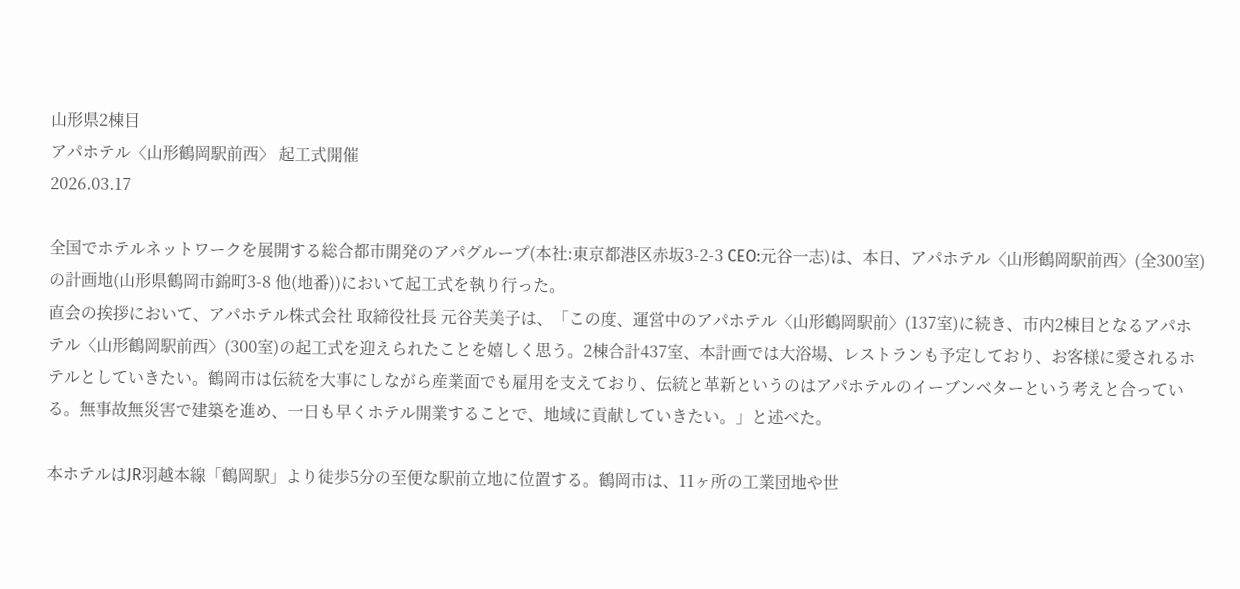山形県2棟目
アパホテル〈山形鶴岡駅前西〉 起工式開催
2026.03.17

全国でホテルネットワークを展開する総合都市開発のアパグループ(本社:東京都港区赤坂3-2-3 CEO:元谷一志)は、本日、アパホテル〈山形鶴岡駅前西〉(全300室)の計画地(山形県鶴岡市錦町3-8 他(地番))において起工式を執り行った。
直会の挨拶において、アパホテル株式会社 取締役社長 元谷芙美子は、「この度、運営中のアパホテル〈山形鶴岡駅前〉(137室)に続き、市内2棟目となるアパホテル〈山形鶴岡駅前西〉(300室)の起工式を迎えられたことを嬉しく思う。2棟合計437室、本計画では大浴場、レストランも予定しており、お客様に愛されるホテルとしていきたい。鶴岡市は伝統を大事にしながら産業面でも雇用を支えており、伝統と革新というのはアパホテルのイーブンベターという考えと合っている。無事故無災害で建築を進め、一日も早くホテル開業することで、地域に貢献していきたい。」と述べた。

本ホテルはJR羽越本線「鶴岡駅」より徒歩5分の至便な駅前立地に位置する。鶴岡市は、11ヶ所の工業団地や世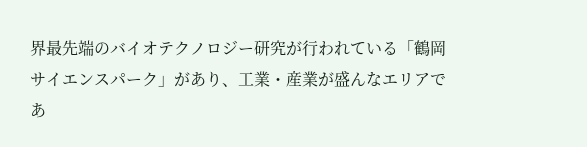界最先端のバイオテクノロジー研究が行われている「鶴岡サイエンスパーク」があり、工業・産業が盛んなエリアであ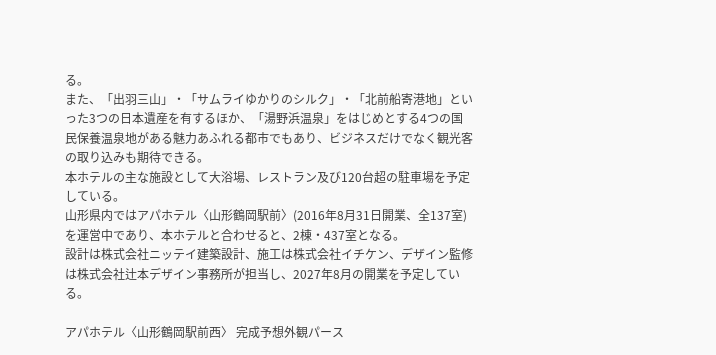る。
また、「出羽三山」・「サムライゆかりのシルク」・「北前船寄港地」といった3つの日本遺産を有するほか、「湯野浜温泉」をはじめとする4つの国民保養温泉地がある魅力あふれる都市でもあり、ビジネスだけでなく観光客の取り込みも期待できる。
本ホテルの主な施設として大浴場、レストラン及び120台超の駐車場を予定している。
山形県内ではアパホテル〈山形鶴岡駅前〉(2016年8月31日開業、全137室)を運営中であり、本ホテルと合わせると、2棟・437室となる。
設計は株式会社ニッテイ建築設計、施工は株式会社イチケン、デザイン監修は株式会社辻本デザイン事務所が担当し、2027年8月の開業を予定している。

アパホテル〈山形鶴岡駅前西〉 完成予想外観パース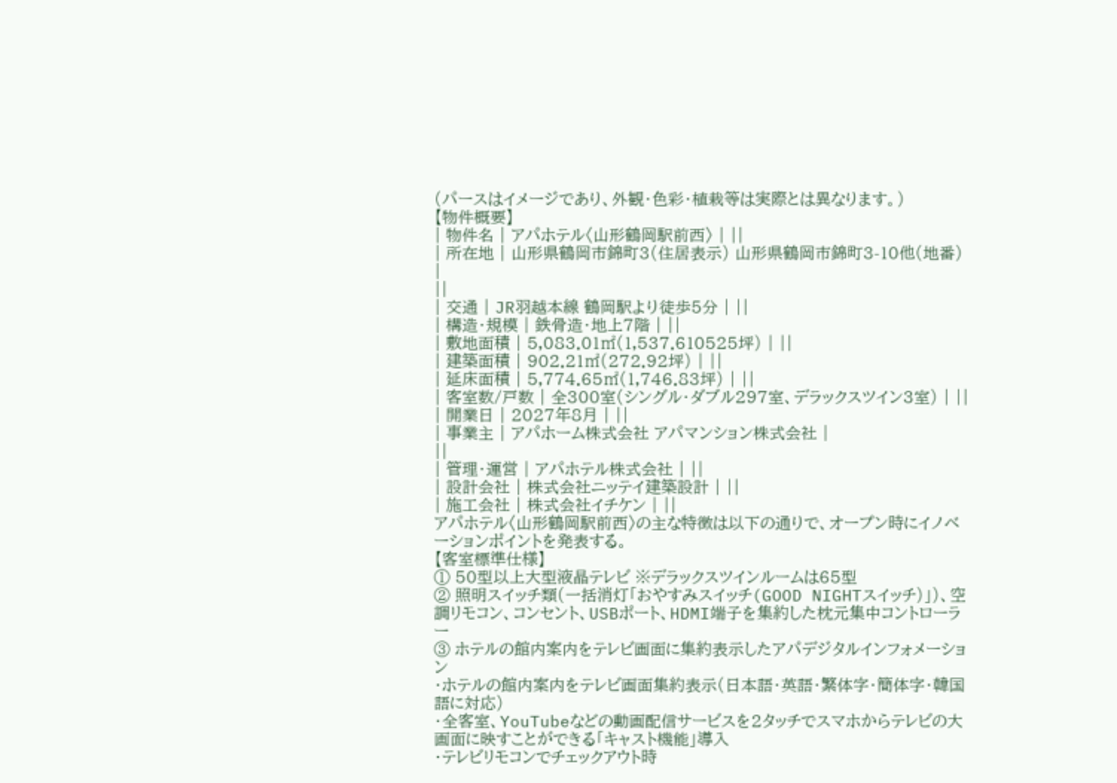(パースはイメージであり、外観・色彩・植栽等は実際とは異なります。)
【物件概要】
| 物件名 | アパホテル〈山形鶴岡駅前西〉 | ||
| 所在地 | 山形県鶴岡市錦町3(住居表示) 山形県鶴岡市錦町3-10他(地番) |
||
| 交通 | JR羽越本線 鶴岡駅より徒歩5分 | ||
| 構造・規模 | 鉄骨造・地上7階 | ||
| 敷地面積 | 5,083.01㎡(1,537.610525坪) | ||
| 建築面積 | 902.21㎡(272.92坪) | ||
| 延床面積 | 5,774.65㎡(1,746.83坪) | ||
| 客室数/戸数 | 全300室(シングル・ダブル297室、デラックスツイン3室) | ||
| 開業日 | 2027年8月 | ||
| 事業主 | アパホーム株式会社 アパマンション株式会社 |
||
| 管理・運営 | アパホテル株式会社 | ||
| 設計会社 | 株式会社ニッテイ建築設計 | ||
| 施工会社 | 株式会社イチケン | ||
アパホテル〈山形鶴岡駅前西〉の主な特徴は以下の通りで、オープン時にイノベーションポイントを発表する。
【客室標準仕様】
① 50型以上大型液晶テレビ ※デラックスツインルームは65型
② 照明スイッチ類(一括消灯「おやすみスイッチ(GOOD NIGHTスイッチ)」)、空調リモコン、コンセント、USBポート、HDMI端子を集約した枕元集中コントローラー
③ ホテルの館内案内をテレビ画面に集約表示したアパデジタルインフォメーション
・ホテルの館内案内をテレビ画面集約表示(日本語・英語・繁体字・簡体字・韓国語に対応)
・全客室、YouTubeなどの動画配信サービスを2タッチでスマホからテレビの大画面に映すことができる「キャスト機能」導入
・テレビリモコンでチェックアウト時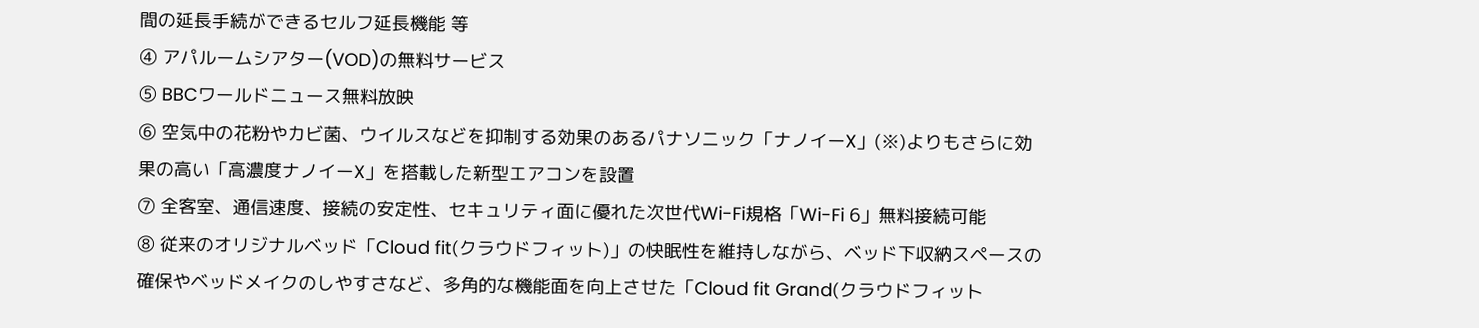間の延長手続ができるセルフ延長機能 等
④ アパルームシアター(VOD)の無料サービス
⑤ BBCワールドニュース無料放映
⑥ 空気中の花粉やカビ菌、ウイルスなどを抑制する効果のあるパナソニック「ナノイーX」(※)よりもさらに効果の高い「高濃度ナノイーX」を搭載した新型エアコンを設置
⑦ 全客室、通信速度、接続の安定性、セキュリティ面に優れた次世代Wi-Fi規格「Wi-Fi 6」無料接続可能
⑧ 従来のオリジナルベッド「Cloud fit(クラウドフィット)」の快眠性を維持しながら、ベッド下収納スペースの確保やベッドメイクのしやすさなど、多角的な機能面を向上させた「Cloud fit Grand(クラウドフィット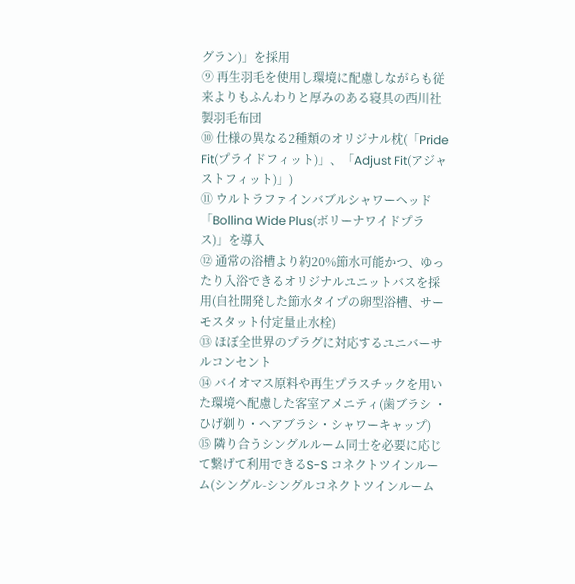グラン)」を採用
⑨ 再生羽毛を使用し環境に配慮しながらも従来よりもふんわりと厚みのある寝具の西川社製羽毛布団
⑩ 仕様の異なる2種類のオリジナル枕(「Pride Fit(プライドフィット)」、「Adjust Fit(アジャストフィット)」)
⑪ ウルトラファインバブルシャワーヘッド「Bollina Wide Plus(ボリーナワイドプラス)」を導入
⑫ 通常の浴槽より約20%節水可能かつ、ゆったり入浴できるオリジナルユニットバスを採用(自社開発した節水タイプの卵型浴槽、サーモスタット付定量止水栓)
⑬ ほぼ全世界のプラグに対応するユニバーサルコンセント
⑭ バイオマス原料や再生プラスチックを用いた環境へ配慮した客室アメニティ(歯ブラシ ・ひげ剃り・ヘアブラシ・シャワーキャップ)
⑮ 隣り合うシングルルーム同士を必要に応じて繋げて利用できるS-S コネクトツインルーム(シングル-シングルコネクトツインルーム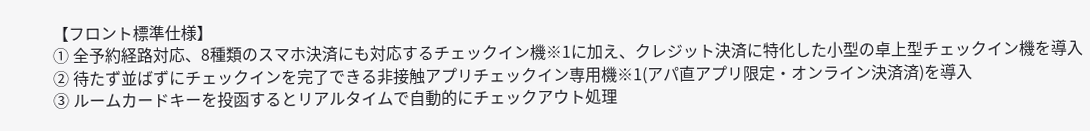【フロント標準仕様】
① 全予約経路対応、8種類のスマホ決済にも対応するチェックイン機※1に加え、クレジット決済に特化した小型の卓上型チェックイン機を導入
② 待たず並ばずにチェックインを完了できる非接触アプリチェックイン専用機※1(アパ直アプリ限定・オンライン決済済)を導入
③ ルームカードキーを投函するとリアルタイムで自動的にチェックアウト処理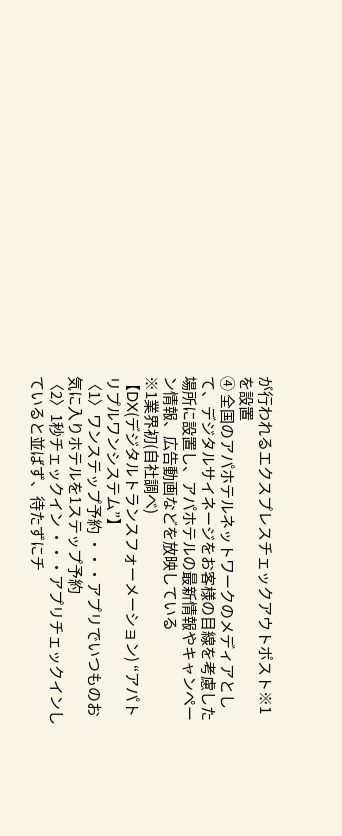が行われるエクスプレスチェックアウトポスト※1を設置
④ 全国のアパホテルネットワークのメディアとして、デジタルサイネージをお客様の目線を考慮した場所に設置し、アパホテルの最新情報やキャンペーン情報、広告動画などを放映している
※1業界初(自社調べ)
【DX(デジタルトランスフォーメーション) “アパトリプルワンシステム”】
〈1〉ワンステップ予約 ・・・アプリでいつものお気に入りホテルを1ステップ予約
〈2〉1秒チェックイン ・・・アプリチェックインしていると並ばず、待たずにチ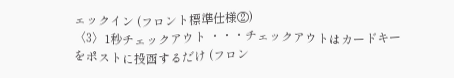ェックイン (フロント標準仕様②)
〈3〉1秒チェックアウト ・・・チェックアウトはカードキーをポストに投函するだけ (フロン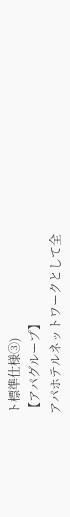ト標準仕様③)
【アパグループ】
アパホテルネットワークとして全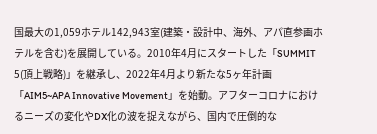国最大の1,059ホテル142,943室(建築・設計中、海外、アパ直参画ホテルを含む)を展開している。2010年4月にスタートした「SUMMIT 5(頂上戦略)」を継承し、2022年4月より新たな5ヶ年計画「AIM5~APA Innovative Movement」を始動。アフターコロナにおけるニーズの変化やDX化の波を捉えながら、国内で圧倒的な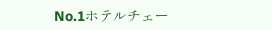No.1ホテルチェー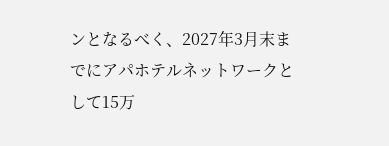ンとなるべく、2027年3月末までにアパホテルネットワークとして15万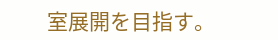室展開を目指す。